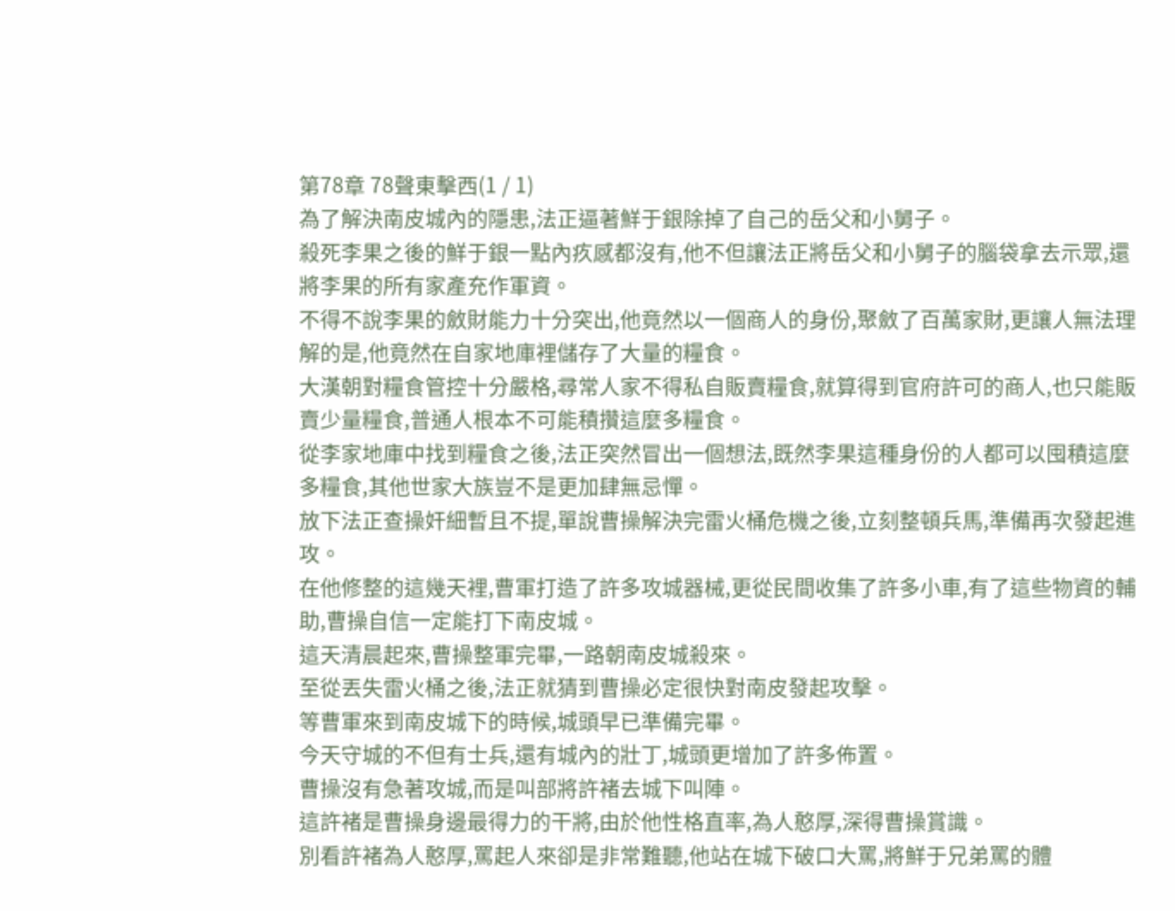第78章 78聲東擊西(1 / 1)
為了解決南皮城內的隱患,法正逼著鮮于銀除掉了自己的岳父和小舅子。
殺死李果之後的鮮于銀一點內疚感都沒有,他不但讓法正將岳父和小舅子的腦袋拿去示眾,還將李果的所有家產充作軍資。
不得不說李果的斂財能力十分突出,他竟然以一個商人的身份,聚斂了百萬家財,更讓人無法理解的是,他竟然在自家地庫裡儲存了大量的糧食。
大漢朝對糧食管控十分嚴格,尋常人家不得私自販賣糧食,就算得到官府許可的商人,也只能販賣少量糧食,普通人根本不可能積攢這麼多糧食。
從李家地庫中找到糧食之後,法正突然冒出一個想法,既然李果這種身份的人都可以囤積這麼多糧食,其他世家大族豈不是更加肆無忌憚。
放下法正查操奸細暫且不提,單說曹操解決完雷火桶危機之後,立刻整頓兵馬,準備再次發起進攻。
在他修整的這幾天裡,曹軍打造了許多攻城器械,更從民間收集了許多小車,有了這些物資的輔助,曹操自信一定能打下南皮城。
這天清晨起來,曹操整軍完畢,一路朝南皮城殺來。
至從丟失雷火桶之後,法正就猜到曹操必定很快對南皮發起攻擊。
等曹軍來到南皮城下的時候,城頭早已準備完畢。
今天守城的不但有士兵,還有城內的壯丁,城頭更增加了許多佈置。
曹操沒有急著攻城,而是叫部將許褚去城下叫陣。
這許褚是曹操身邊最得力的干將,由於他性格直率,為人憨厚,深得曹操賞識。
別看許褚為人憨厚,罵起人來卻是非常難聽,他站在城下破口大罵,將鮮于兄弟罵的體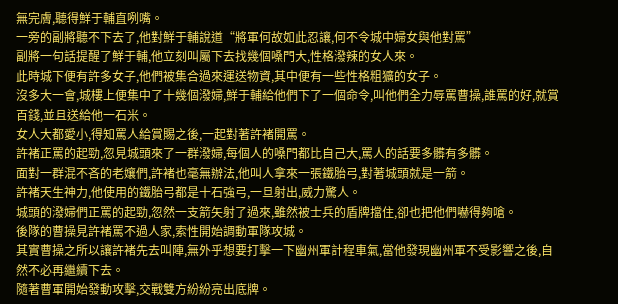無完膚,聽得鮮于輔直咧嘴。
一旁的副將聽不下去了,他對鮮于輔說道“將軍何故如此忍讓,何不令城中婦女與他對罵”
副將一句話提醒了鮮于輔,他立刻叫屬下去找幾個嗓門大,性格潑辣的女人來。
此時城下便有許多女子,他們被集合過來運送物資,其中便有一些性格粗獷的女子。
沒多大一會,城樓上便集中了十幾個潑婦,鮮于輔給他們下了一個命令,叫他們全力辱罵曹操,誰罵的好,就賞百錢,並且送給他一石米。
女人大都愛小,得知罵人給賞賜之後,一起對著許褚開罵。
許褚正罵的起勁,忽見城頭來了一群潑婦,每個人的嗓門都比自己大,罵人的話要多髒有多髒。
面對一群混不吝的老孃們,許褚也毫無辦法,他叫人拿來一張鐵胎弓,對著城頭就是一箭。
許褚天生神力,他使用的鐵胎弓都是十石強弓,一旦射出,威力驚人。
城頭的潑婦們正罵的起勁,忽然一支箭矢射了過來,雖然被士兵的盾牌擋住,卻也把他們嚇得夠嗆。
後隊的曹操見許褚罵不過人家,索性開始調動軍隊攻城。
其實曹操之所以讓許褚先去叫陣,無外乎想要打擊一下幽州軍計程車氣,當他發現幽州軍不受影響之後,自然不必再繼續下去。
隨著曹軍開始發動攻擊,交戰雙方紛紛亮出底牌。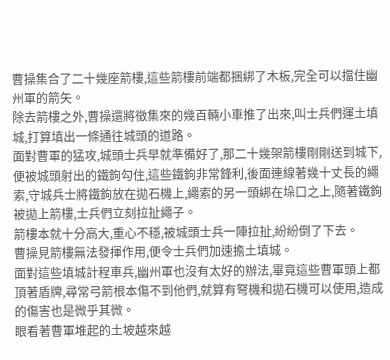曹操集合了二十幾座箭樓,這些箭樓前端都捆綁了木板,完全可以擋住幽州軍的箭矢。
除去箭樓之外,曹操還將徵集來的幾百輛小車推了出來,叫士兵們運土填城,打算填出一條通往城頭的道路。
面對曹軍的猛攻,城頭士兵早就準備好了,那二十幾架箭樓剛剛送到城下,便被城頭射出的鐵鉤勾住,這些鐵鉤非常鋒利,後面連線著幾十丈長的繩索,守城兵士將鐵鉤放在拋石機上,繩索的另一頭綁在垛口之上,隨著鐵鉤被拋上箭樓,士兵們立刻拉扯繩子。
箭樓本就十分高大,重心不穩,被城頭士兵一陣拉扯,紛紛倒了下去。
曹操見箭樓無法發揮作用,便令士兵們加速擔土填城。
面對這些填城計程車兵,幽州軍也沒有太好的辦法,畢竟這些曹軍頭上都頂著盾牌,尋常弓箭根本傷不到他們,就算有弩機和拋石機可以使用,造成的傷害也是微乎其微。
眼看著曹軍堆起的土坡越來越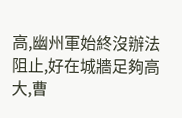高,幽州軍始終沒辦法阻止,好在城牆足夠高大,曹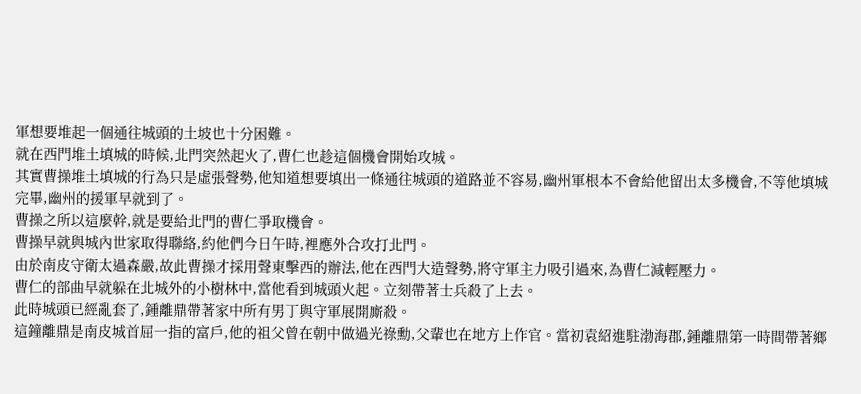軍想要堆起一個通往城頭的土坡也十分困難。
就在西門堆土填城的時候,北門突然起火了,曹仁也趁這個機會開始攻城。
其實曹操堆土填城的行為只是虛張聲勢,他知道想要填出一條通往城頭的道路並不容易,幽州軍根本不會給他留出太多機會,不等他填城完畢,幽州的援軍早就到了。
曹操之所以這麼幹,就是要給北門的曹仁爭取機會。
曹操早就與城內世家取得聯絡,約他們今日午時,裡應外合攻打北門。
由於南皮守衛太過森嚴,故此曹操才採用聲東擊西的辦法,他在西門大造聲勢,將守軍主力吸引過來,為曹仁減輕壓力。
曹仁的部曲早就躲在北城外的小樹林中,當他看到城頭火起。立刻帶著士兵殺了上去。
此時城頭已經亂套了,鍾離鼎帶著家中所有男丁與守軍展開廝殺。
這鐘離鼎是南皮城首屈一指的富戶,他的祖父曾在朝中做過光祿勳,父輩也在地方上作官。當初袁紹進駐渤海郡,鍾離鼎第一時間帶著鄉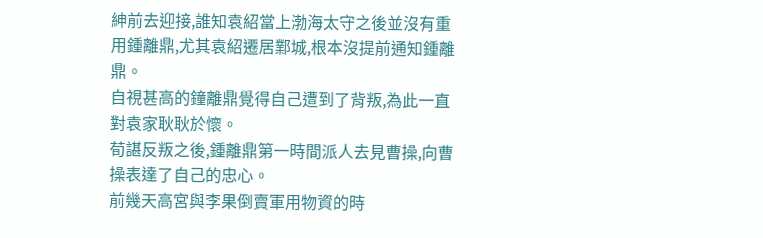紳前去迎接,誰知袁紹當上渤海太守之後並沒有重用鍾離鼎,尤其袁紹遷居鄴城,根本沒提前通知鍾離鼎。
自視甚高的鐘離鼎覺得自己遭到了背叛,為此一直對袁家耿耿於懷。
荀諶反叛之後,鍾離鼎第一時間派人去見曹操,向曹操表達了自己的忠心。
前幾天高宮與李果倒賣軍用物資的時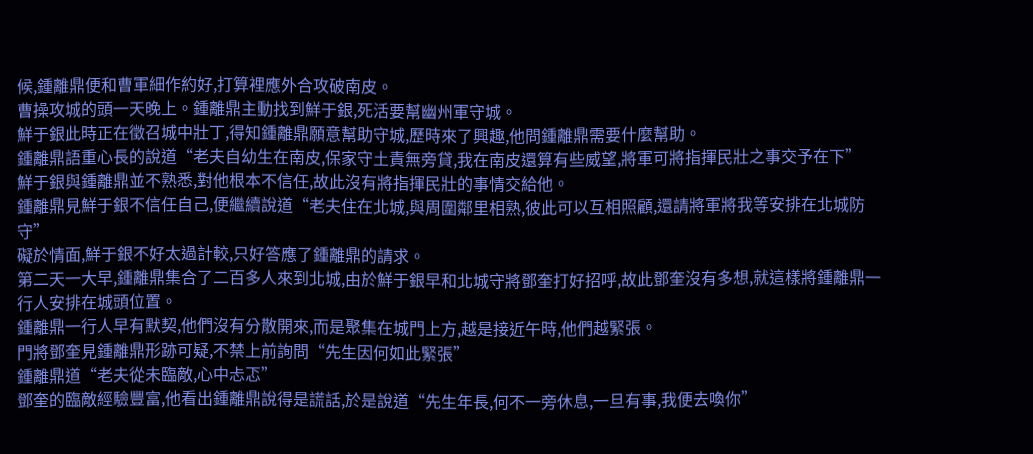候,鍾離鼎便和曹軍細作約好,打算裡應外合攻破南皮。
曹操攻城的頭一天晚上。鍾離鼎主動找到鮮于銀,死活要幫幽州軍守城。
鮮于銀此時正在徵召城中壯丁,得知鍾離鼎願意幫助守城,歷時來了興趣,他問鍾離鼎需要什麼幫助。
鍾離鼎語重心長的說道“老夫自幼生在南皮,保家守土責無旁貸,我在南皮還算有些威望,將軍可將指揮民壯之事交予在下”
鮮于銀與鍾離鼎並不熟悉,對他根本不信任,故此沒有將指揮民壯的事情交給他。
鍾離鼎見鮮于銀不信任自己,便繼續說道“老夫住在北城,與周圍鄰里相熟,彼此可以互相照顧,還請將軍將我等安排在北城防守”
礙於情面,鮮于銀不好太過計較,只好答應了鍾離鼎的請求。
第二天一大早,鍾離鼎集合了二百多人來到北城,由於鮮于銀早和北城守將鄧奎打好招呼,故此鄧奎沒有多想,就這樣將鍾離鼎一行人安排在城頭位置。
鍾離鼎一行人早有默契,他們沒有分散開來,而是聚集在城門上方,越是接近午時,他們越緊張。
門將鄧奎見鍾離鼎形跡可疑,不禁上前詢問“先生因何如此緊張”
鍾離鼎道“老夫從未臨敵,心中忐忑”
鄧奎的臨敵經驗豐富,他看出鍾離鼎說得是謊話,於是說道“先生年長,何不一旁休息,一旦有事,我便去喚你”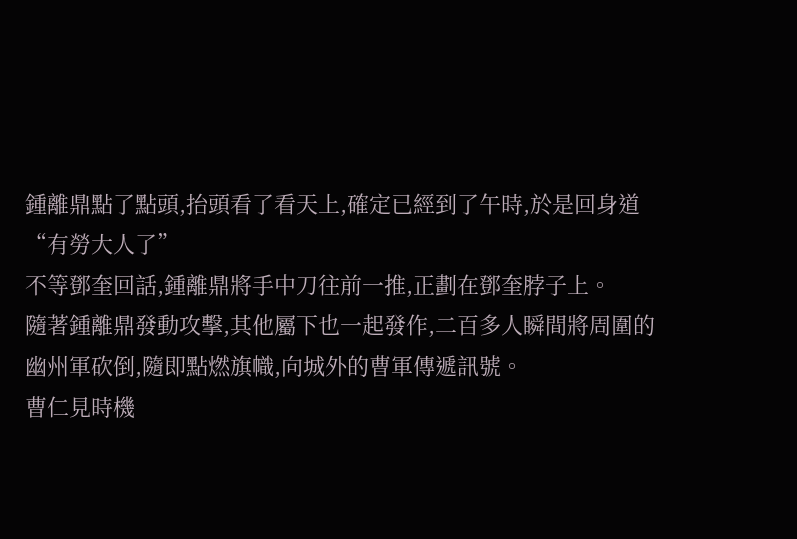鍾離鼎點了點頭,抬頭看了看天上,確定已經到了午時,於是回身道“有勞大人了”
不等鄧奎回話,鍾離鼎將手中刀往前一推,正劃在鄧奎脖子上。
隨著鍾離鼎發動攻擊,其他屬下也一起發作,二百多人瞬間將周圍的幽州軍砍倒,隨即點燃旗幟,向城外的曹軍傳遞訊號。
曹仁見時機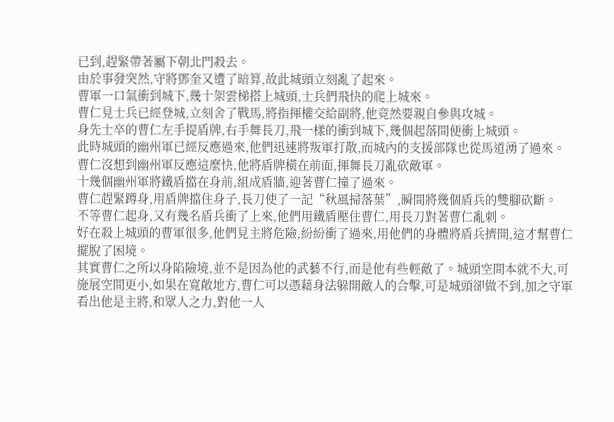已到,趕緊帶著屬下朝北門殺去。
由於事發突然,守將鄧奎又遭了暗算,故此城頭立刻亂了起來。
曹軍一口氣衝到城下,幾十架雲梯搭上城頭,士兵們飛快的爬上城來。
曹仁見士兵已經登城,立刻舍了戰馬,將指揮權交給副將,他竟然要親自參與攻城。
身先士卒的曹仁左手提盾牌,右手舞長刀,飛一樣的衝到城下,幾個起落間便衝上城頭。
此時城頭的幽州軍已經反應過來,他們迅速將叛軍打散,而城內的支援部隊也從馬道湧了過來。
曹仁沒想到幽州軍反應這麼快,他將盾牌橫在前面,揮舞長刀亂砍敵軍。
十幾個幽州軍將鐵盾擋在身前,組成盾牆,迎著曹仁撞了過來。
曹仁趕緊蹲身,用盾牌擋住身子,長刀使了一記“秋風掃落葉”,瞬間將幾個盾兵的雙腳砍斷。
不等曹仁起身,又有幾名盾兵衝了上來,他們用鐵盾壓住曹仁,用長刀對著曹仁亂刺。
好在殺上城頭的曹軍很多,他們見主將危險,紛紛衝了過來,用他們的身體將盾兵擠開,這才幫曹仁擺脫了困境。
其實曹仁之所以身陷險境,並不是因為他的武藝不行,而是他有些輕敵了。城頭空間本就不大,可施展空間更小,如果在寬敞地方,曹仁可以憑藉身法躲開敵人的合擊,可是城頭卻做不到,加之守軍看出他是主將,和眾人之力,對他一人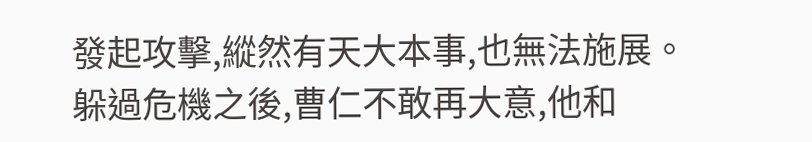發起攻擊,縱然有天大本事,也無法施展。
躲過危機之後,曹仁不敢再大意,他和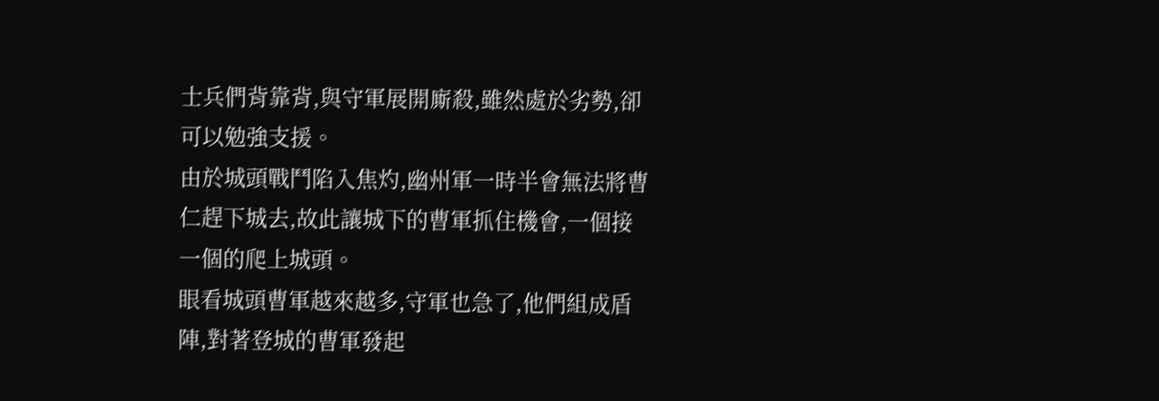士兵們背靠背,與守軍展開廝殺,雖然處於劣勢,卻可以勉強支援。
由於城頭戰鬥陷入焦灼,幽州軍一時半會無法將曹仁趕下城去,故此讓城下的曹軍抓住機會,一個接一個的爬上城頭。
眼看城頭曹軍越來越多,守軍也急了,他們組成盾陣,對著登城的曹軍發起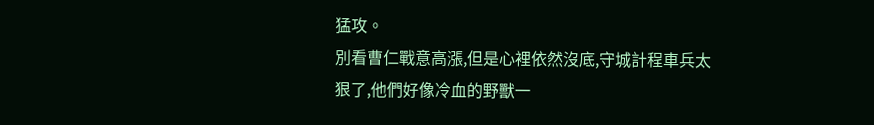猛攻。
別看曹仁戰意高漲,但是心裡依然沒底,守城計程車兵太狠了,他們好像冷血的野獸一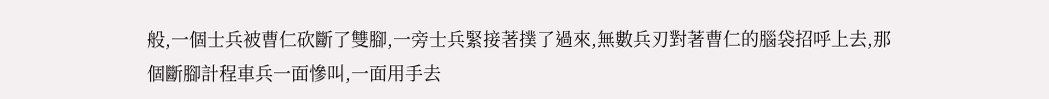般,一個士兵被曹仁砍斷了雙腳,一旁士兵緊接著撲了過來,無數兵刃對著曹仁的腦袋招呼上去,那個斷腳計程車兵一面慘叫,一面用手去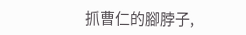抓曹仁的腳脖子,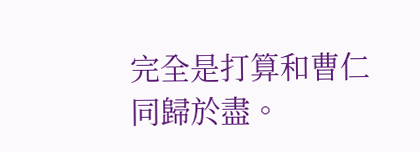完全是打算和曹仁同歸於盡。